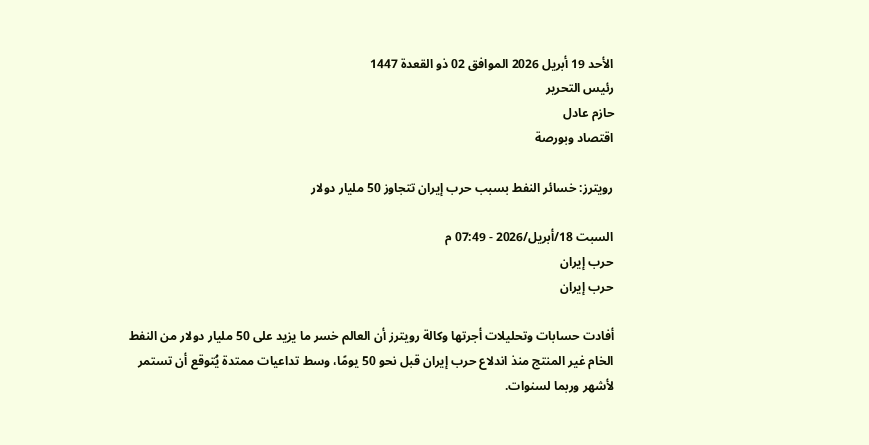الأحد 19 أبريل 2026 الموافق 02 ذو القعدة 1447
رئيس التحرير
حازم عادل
اقتصاد وبورصة

رويترز: خسائر النفط بسبب حرب إيران تتجاوز 50 مليار دولار

السبت 18/أبريل/2026 - 07:49 م
حرب إيران
حرب إيران

أفادت حسابات وتحليلات أجرتها وكالة رويترز أن العالم خسر ما يزيد على 50 مليار دولار من النفط الخام غير المنتج منذ اندلاع حرب إيران قبل نحو 50 يومًا، وسط تداعيات ممتدة يُتوقع أن تستمر لأشهر وربما لسنوات.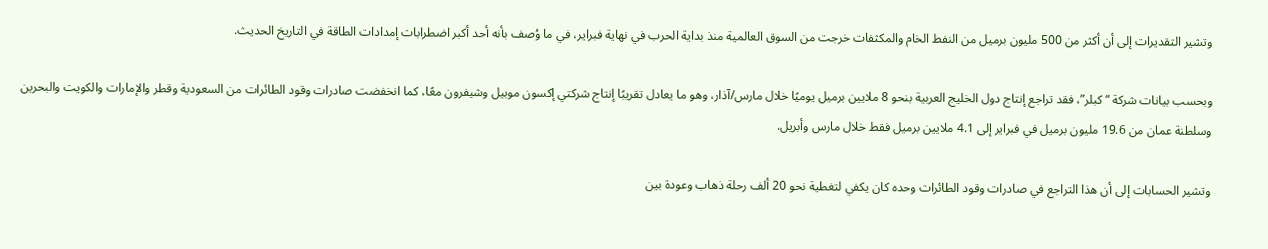وتشير التقديرات إلى أن أكثر من 500 مليون برميل من النفط الخام والمكثفات خرجت من السوق العالمية منذ بداية الحرب في نهاية فبراير، في ما وُصف بأنه أحد أكبر اضطرابات إمدادات الطاقة في التاريخ الحديث.

وبحسب بيانات شركة “كبلر”، فقد تراجع إنتاج دول الخليج العربية بنحو 8 ملايين برميل يوميًا خلال مارس/آذار، وهو ما يعادل تقريبًا إنتاج شركتي إكسون موبيل وشيفرون معًا، كما انخفضت صادرات وقود الطائرات من السعودية وقطر والإمارات والكويت والبحرين وسلطنة عمان من 19.6 مليون برميل في فبراير إلى 4.1 ملايين برميل فقط خلال مارس وأبريل.

وتشير الحسابات إلى أن هذا التراجع في صادرات وقود الطائرات وحده كان يكفي لتغطية نحو 20 ألف رحلة ذهاب وعودة بين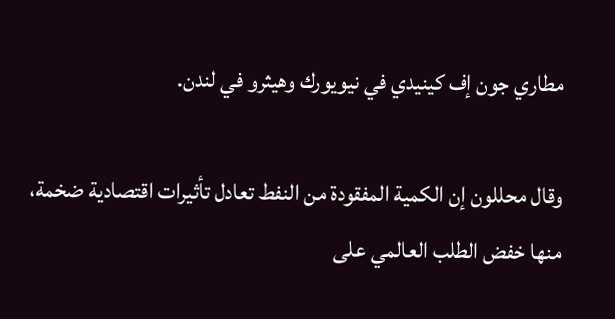مطاري جون إف كينيدي في نيويورك وهيثرو في لندن.

وقال محللون إن الكمية المفقودة من النفط تعادل تأثيرات اقتصادية ضخمة، منها خفض الطلب العالمي على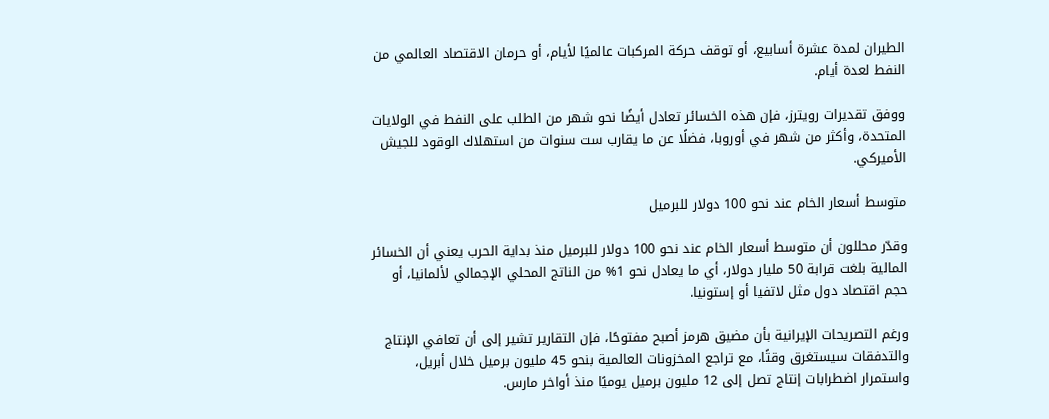الطيران لمدة عشرة أسابيع، أو توقف حركة المركبات عالميًا لأيام، أو حرمان الاقتصاد العالمي من النفط لعدة أيام.

ووفق تقديرات رويترز، فإن هذه الخسائر تعادل أيضًا نحو شهر من الطلب على النفط في الولايات المتحدة، وأكثر من شهر في أوروبا، فضلًا عن ما يقارب ست سنوات من استهلاك الوقود للجيش الأميركي.

متوسط أسعار الخام عند نحو 100 دولار للبرميل

وقدّر محللون أن متوسط أسعار الخام عند نحو 100 دولار للبرميل منذ بداية الحرب يعني أن الخسائر المالية بلغت قرابة 50 مليار دولار، أي ما يعادل نحو 1% من الناتج المحلي الإجمالي لألمانيا، أو حجم اقتصاد دول مثل لاتفيا أو إستونيا.

ورغم التصريحات الإيرانية بأن مضيق هرمز أصبح مفتوحًا، فإن التقارير تشير إلى أن تعافي الإنتاج والتدفقات سيستغرق وقتًا، مع تراجع المخزونات العالمية بنحو 45 مليون برميل خلال أبريل، واستمرار اضطرابات إنتاج تصل إلى 12 مليون برميل يوميًا منذ أواخر مارس.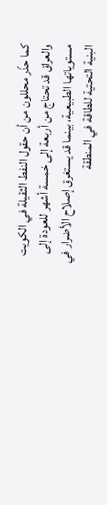كما حذّر محللون من أن حقول النفط الثقيلة في الكويت والعراق قد تحتاج من أربعة إلى خمسة أشهر للعودة إلى مستوياتها الطبيعية، بينما قد يستغرق إصلاح الأضرار في البنية التحتية للطاقة في المنطقة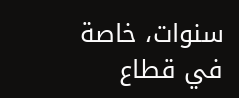سنوات، خاصة في قطاع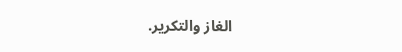الغاز والتكرير.